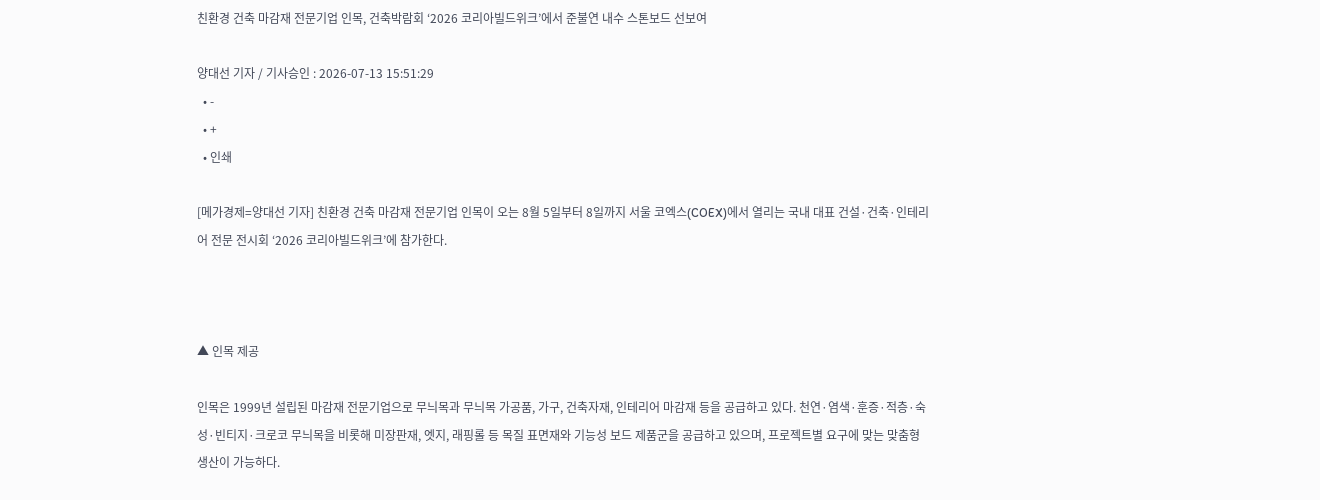친환경 건축 마감재 전문기업 인목, 건축박람회 ‘2026 코리아빌드위크’에서 준불연 내수 스톤보드 선보여

양대선 기자 / 기사승인 : 2026-07-13 15:51:29
  • -
  • +
  • 인쇄

[메가경제=양대선 기자] 친환경 건축 마감재 전문기업 인목이 오는 8월 5일부터 8일까지 서울 코엑스(COEX)에서 열리는 국내 대표 건설·건축·인테리어 전문 전시회 ‘2026 코리아빌드위크’에 참가한다.



▲ 인목 제공

인목은 1999년 설립된 마감재 전문기업으로 무늬목과 무늬목 가공품, 가구, 건축자재, 인테리어 마감재 등을 공급하고 있다. 천연·염색·훈증·적층·숙성·빈티지·크로코 무늬목을 비롯해 미장판재, 엣지, 래핑롤 등 목질 표면재와 기능성 보드 제품군을 공급하고 있으며, 프로젝트별 요구에 맞는 맞춤형 생산이 가능하다.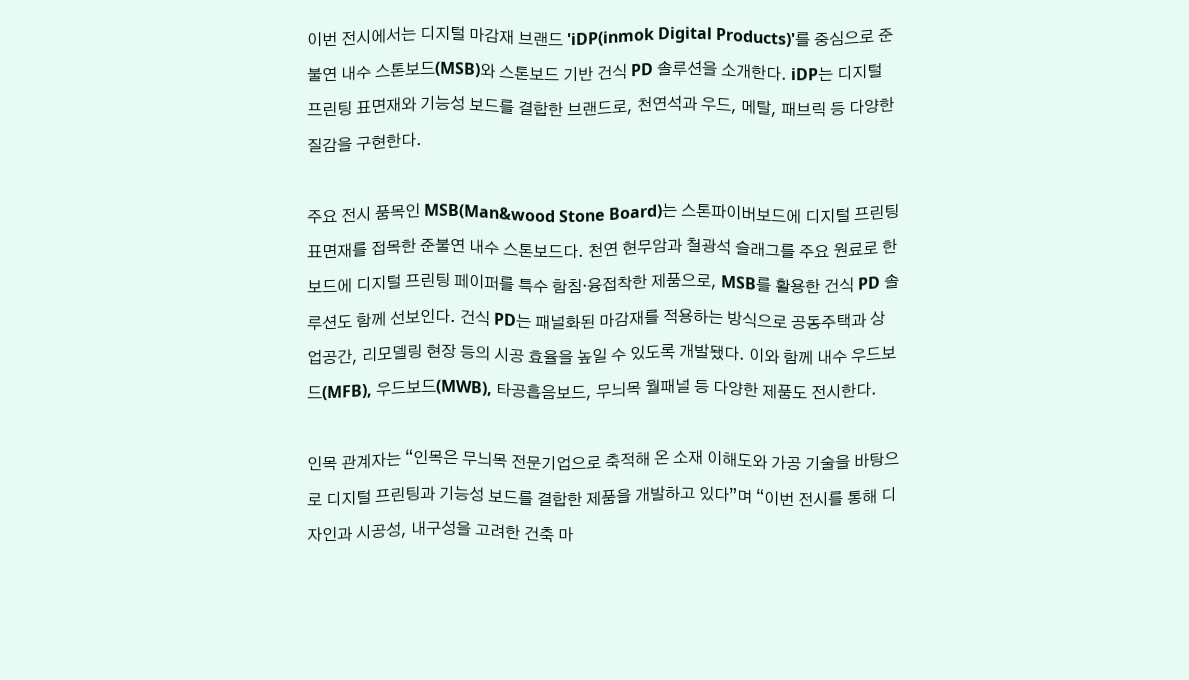이번 전시에서는 디지털 마감재 브랜드 'iDP(inmok Digital Products)'를 중심으로 준불연 내수 스톤보드(MSB)와 스톤보드 기반 건식 PD 솔루션을 소개한다. iDP는 디지털 프린팅 표면재와 기능성 보드를 결합한 브랜드로, 천연석과 우드, 메탈, 패브릭 등 다양한 질감을 구현한다.

주요 전시 품목인 MSB(Man&wood Stone Board)는 스톤파이버보드에 디지털 프린팅 표면재를 접목한 준불연 내수 스톤보드다. 천연 현무암과 철광석 슬래그를 주요 원료로 한 보드에 디지털 프린팅 페이퍼를 특수 함침·융접착한 제품으로, MSB를 활용한 건식 PD 솔루션도 함께 선보인다. 건식 PD는 패널화된 마감재를 적용하는 방식으로 공동주택과 상업공간, 리모델링 현장 등의 시공 효율을 높일 수 있도록 개발됐다. 이와 함께 내수 우드보드(MFB), 우드보드(MWB), 타공흡음보드, 무늬목 월패널 등 다양한 제품도 전시한다.

인목 관계자는 “인목은 무늬목 전문기업으로 축적해 온 소재 이해도와 가공 기술을 바탕으로 디지털 프린팅과 기능성 보드를 결합한 제품을 개발하고 있다”며 “이번 전시를 통해 디자인과 시공성, 내구성을 고려한 건축 마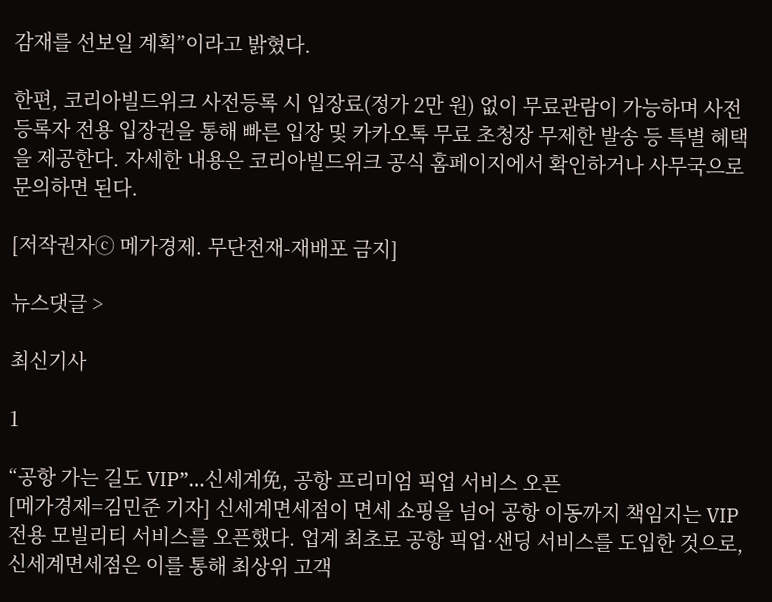감재를 선보일 계획”이라고 밝혔다.

한편, 코리아빌드위크 사전등록 시 입장료(정가 2만 원) 없이 무료관람이 가능하며 사전등록자 전용 입장권을 통해 빠른 입장 및 카카오톡 무료 초청장 무제한 발송 등 특별 혜택을 제공한다. 자세한 내용은 코리아빌드위크 공식 홈페이지에서 확인하거나 사무국으로 문의하면 된다.

[저작권자ⓒ 메가경제. 무단전재-재배포 금지]

뉴스댓글 >

최신기사

1

“공항 가는 길도 VIP”…신세계免, 공항 프리미엄 픽업 서비스 오픈
[메가경제=김민준 기자] 신세계면세점이 면세 쇼핑을 넘어 공항 이동까지 책임지는 VIP 전용 모빌리티 서비스를 오픈했다. 업계 최초로 공항 픽업·샌딩 서비스를 도입한 것으로, 신세계면세점은 이를 통해 최상위 고객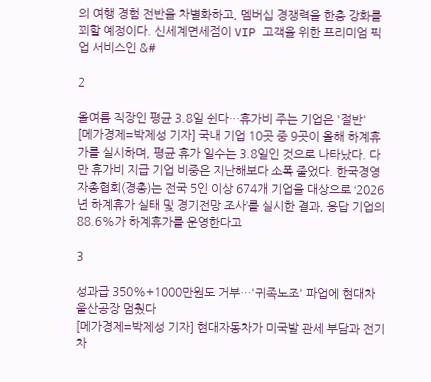의 여행 경험 전반을 차별화하고, 멤버십 경쟁력을 한층 강화를 꾀할 예정이다. 신세계면세점이 VIP 고객을 위한 프리미엄 픽업 서비스인 &#

2

올여름 직장인 평균 3.8일 쉰다…휴가비 주는 기업은 '절반'
[메가경제=박제성 기자] 국내 기업 10곳 중 9곳이 올해 하계휴가를 실시하며, 평균 휴가 일수는 3.8일인 것으로 나타났다. 다만 휴가비 지급 기업 비중은 지난해보다 소폭 줄었다. 한국경영자총협회(경총)는 전국 5인 이상 674개 기업을 대상으로 ‘2026년 하계휴가 실태 및 경기전망 조사’를 실시한 결과, 응답 기업의 88.6%가 하계휴가를 운영한다고

3

성과급 350%+1000만원도 거부…'귀족노조' 파업에 현대차 울산공장 멈췄다
[메가경제=박제성 기자] 현대자동차가 미국발 관세 부담과 전기차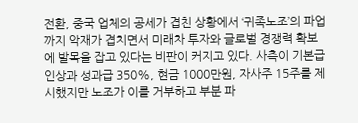전환, 중국 업체의 공세가 겹친 상황에서 ‘귀족노조’의 파업까지 악재가 겹치면서 미래차 투자와 글로벌 경쟁력 확보에 발목을 잡고 있다는 비판이 커지고 있다. 사측이 기본급 인상과 성과급 350%, 현금 1000만원, 자사주 15주를 제시했지만 노조가 이를 거부하고 부분 파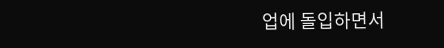업에 돌입하면서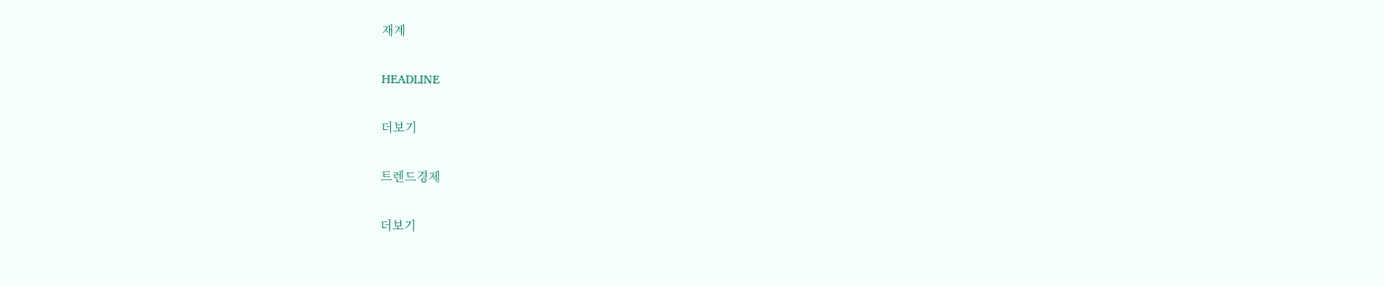재계

HEADLINE

더보기

트렌드경제

더보기